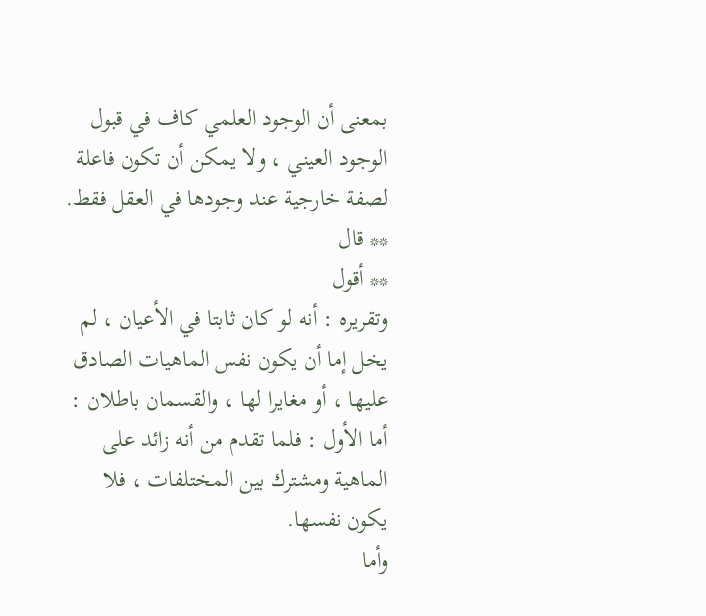بمعنى أن الوجود العلمي كاف في قبول الوجود العيني ، ولا يمكن أن تكون فاعلة لصفة خارجية عند وجودها في العقل فقط.
** قال
** أقول
وتقريره : أنه لو كان ثابتا في الأعيان ، لم يخل إما أن يكون نفس الماهيات الصادق عليها ، أو مغايرا لها ، والقسمان باطلان :
أما الأول : فلما تقدم من أنه زائد على الماهية ومشترك بين المختلفات ، فلا يكون نفسها.
وأما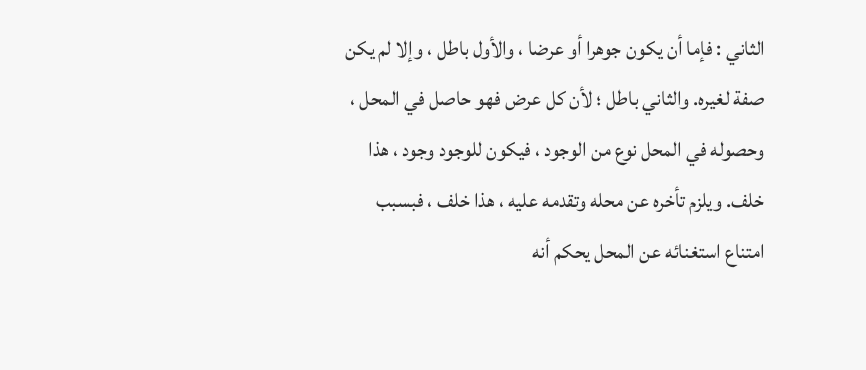الثاني : فإما أن يكون جوهرا أو عرضا ، والأول باطل ، وإلا لم يكن صفة لغيره. والثاني باطل ؛ لأن كل عرض فهو حاصل في المحل ، وحصوله في المحل نوع من الوجود ، فيكون للوجود وجود ، هذا خلف. ويلزم تأخره عن محله وتقدمه عليه ، هذا خلف ، فبسبب امتناع استغنائه عن المحل يحكم أنه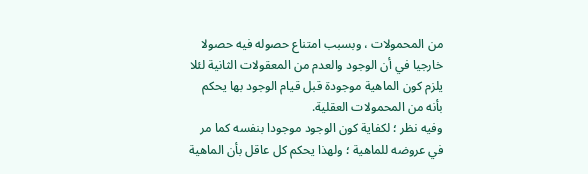من المحمولات ، وبسبب امتناع حصوله فيه حصولا خارجيا في أن الوجود والعدم من المعقولات الثانية لئلا يلزم كون الماهية موجودة قبل قيام الوجود بها يحكم بأنه من المحمولات العقلية.
وفيه نظر ؛ لكفاية كون الوجود موجودا بنفسه كما مر في عروضه للماهية ؛ ولهذا يحكم كل عاقل بأن الماهية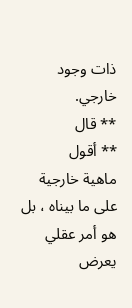ذات وجود خارجي.
** قال
** أقول
ماهية خارجية على ما بيناه ، بل هو أمر عقلي يعرض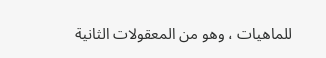للماهيات ، وهو من المعقولات الثانية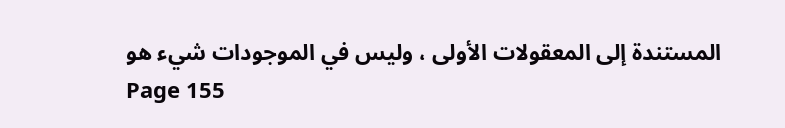المستندة إلى المعقولات الأولى ، وليس في الموجودات شيء هو
Page 155